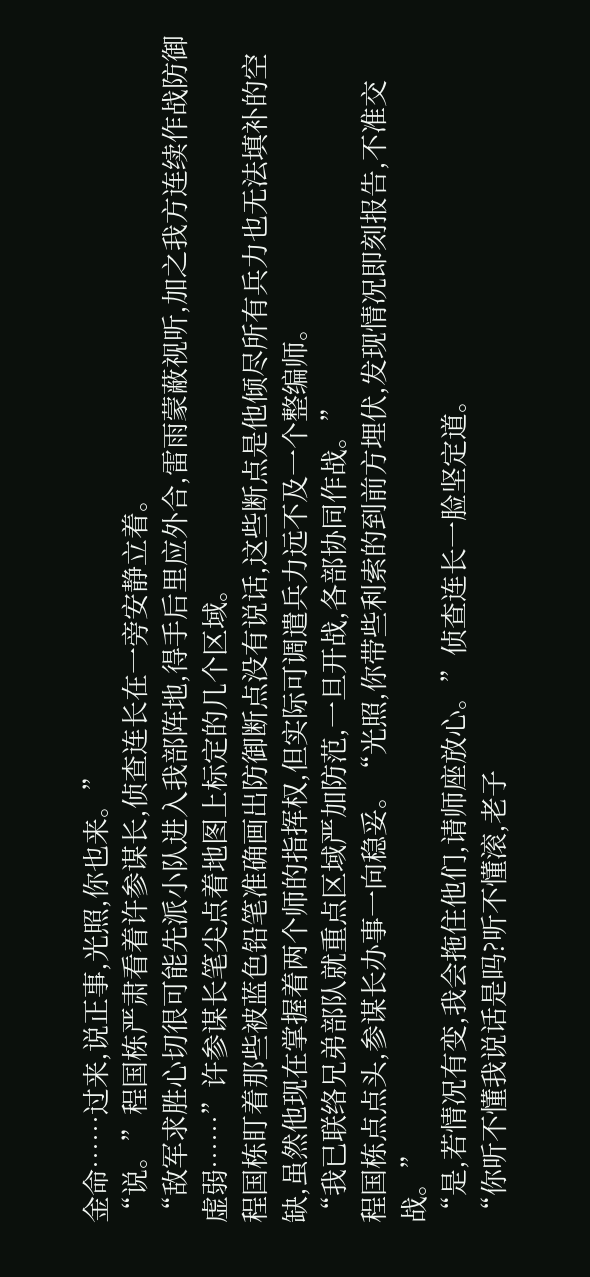金命……过来,说正事,光照,你也来。”
“说。”程国栋严肃看着许参谋长,侦查连长在一旁安静立着。
“敌军求胜心切很可能先派小队进入我部阵地,得手后里应外合,雷雨蒙蔽视听,加之我方连续作战防御虚弱……”许参谋长笔尖点着地图上标定的几个区域。
程国栋盯着那些被蓝色铅笔准确画出防御断点没有说话,这些断点是他倾尽所有兵力也无法填补的空缺,虽然他现在掌握着两个师的指挥权,但实际可调遣兵力远不及一个整编师。
“我已联络兄弟部队就重点区域严加防范,一旦开战,各部协同作战。”
程国栋点点头,参谋长办事一向稳妥。“光照,你带些利索的到前方埋伏,发现情况即刻报告,不准交战。”
“是,若情况有变,我会拖住他们,请师座放心。”侦查连长一脸坚定道。
“你听不懂我说话是吗?听不懂滚,老子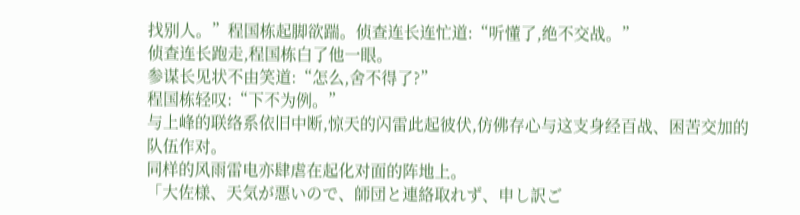找别人。”程国栋起脚欲踹。侦查连长连忙道:“听懂了,绝不交战。”
侦查连长跑走,程国栋白了他一眼。
参谋长见状不由笑道:“怎么,舍不得了?”
程国栋轻叹:“下不为例。”
与上峰的联络系依旧中断,惊天的闪雷此起彼伏,仿佛存心与这支身经百战、困苦交加的队伍作对。
同样的风雨雷电亦肆虐在起化对面的阵地上。
「大佐様、天気が悪いので、師団と連絡取れず、申し訳ご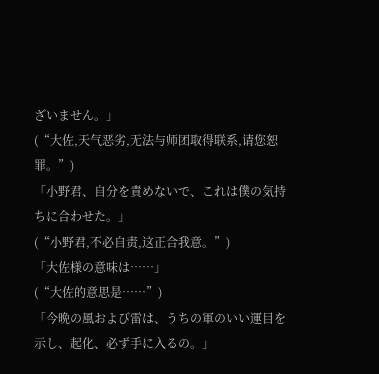ざいません。」
(“大佐,天气恶劣,无法与师团取得联系,请您恕罪。”)
「小野君、自分を責めないで、これは僕の気持ちに合わせた。」
(“小野君,不必自责,这正合我意。”)
「大佐様の意味は……」
(“大佐的意思是……”)
「今晩の風および雷は、うちの軍のいい運目を示し、起化、必ず手に入るの。」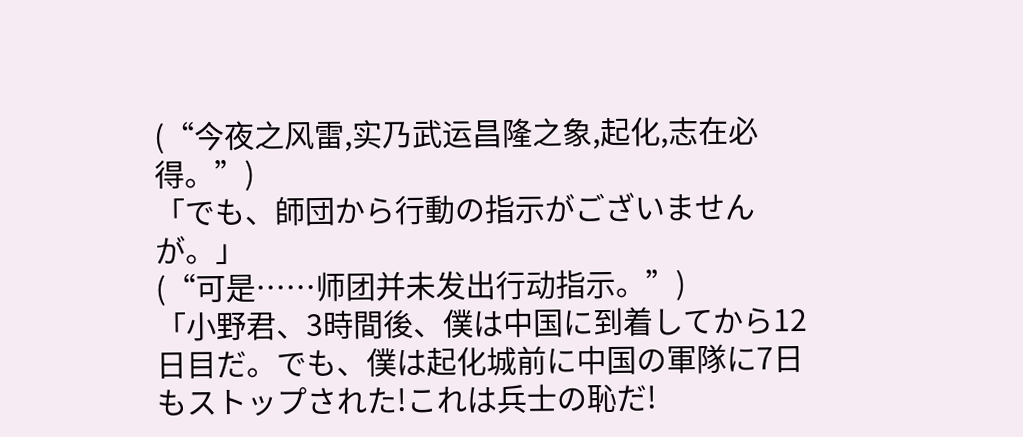(“今夜之风雷,实乃武运昌隆之象,起化,志在必得。”)
「でも、師団から行動の指示がございませんが。」
(“可是……师团并未发出行动指示。”)
「小野君、3時間後、僕は中国に到着してから12日目だ。でも、僕は起化城前に中国の軍隊に7日もストップされた!これは兵士の恥だ!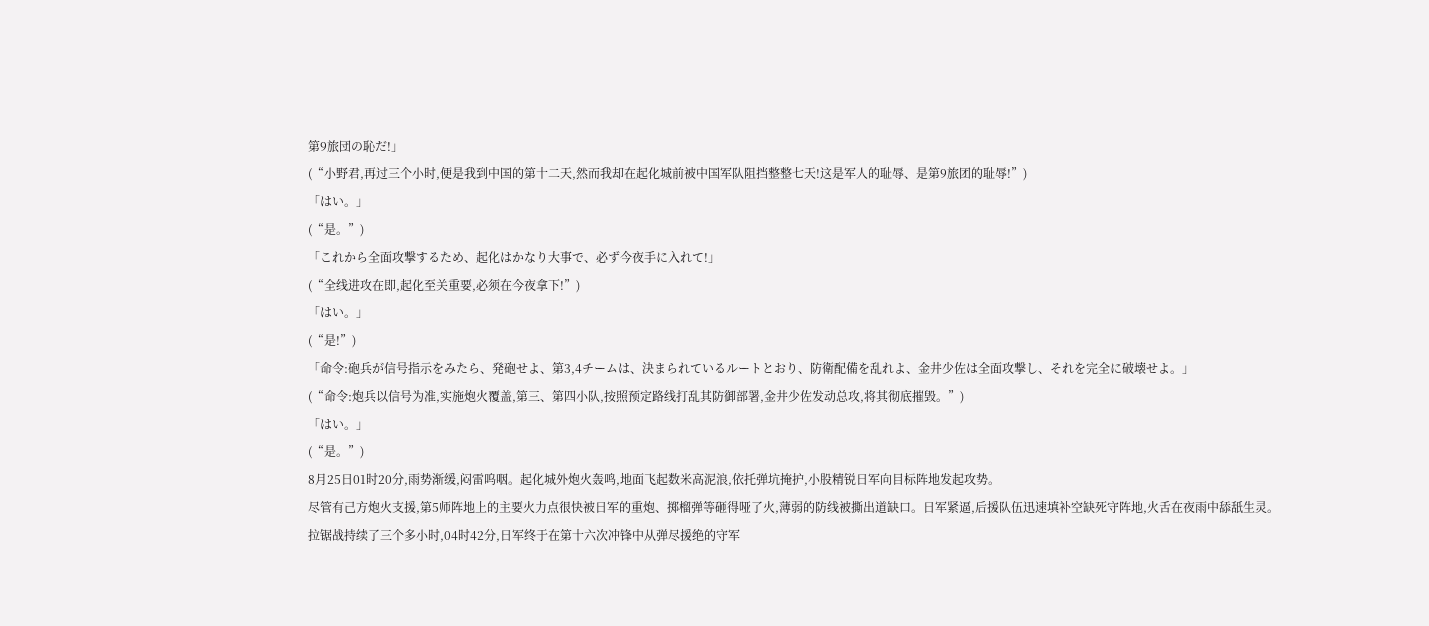第9旅団の恥だ!」
(“小野君,再过三个小时,便是我到中国的第十二天,然而我却在起化城前被中国军队阻挡整整七天!这是军人的耻辱、是第9旅团的耻辱!”)
「はい。」
(“是。”)
「これから全面攻撃するため、起化はかなり大事で、必ず今夜手に入れて!」
(“全线进攻在即,起化至关重要,必须在今夜拿下!”)
「はい。」
(“是!”)
「命令:砲兵が信号指示をみたら、発砲せよ、第3,4チームは、決まられているルートとおり、防衛配備を乱れよ、金井少佐は全面攻撃し、それを完全に破壊せよ。」
(“命令:炮兵以信号为准,实施炮火覆盖,第三、第四小队,按照预定路线打乱其防御部署,金井少佐发动总攻,将其彻底摧毁。”)
「はい。」
(“是。”)
8月25日01时20分,雨势渐缓,闷雷呜咽。起化城外炮火轰鸣,地面飞起数米高泥浪,依托弹坑掩护,小股精锐日军向目标阵地发起攻势。
尽管有己方炮火支援,第5师阵地上的主要火力点很快被日军的重炮、掷榴弹等砸得哑了火,薄弱的防线被撕出道缺口。日军紧逼,后援队伍迅速填补空缺死守阵地,火舌在夜雨中舔舐生灵。
拉锯战持续了三个多小时,04时42分,日军终于在第十六次冲锋中从弹尽援绝的守军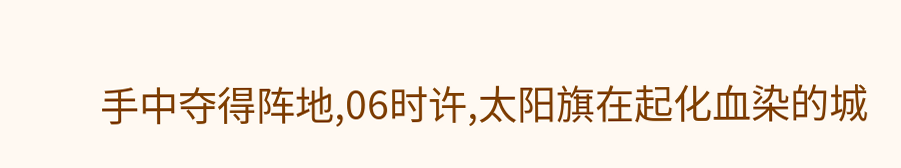手中夺得阵地,06时许,太阳旗在起化血染的城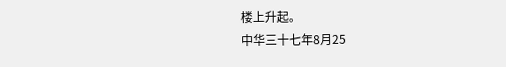楼上升起。
中华三十七年8月25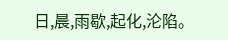日,晨,雨歇,起化,沦陷。